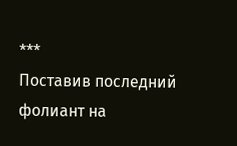***
Поставив последний фолиант на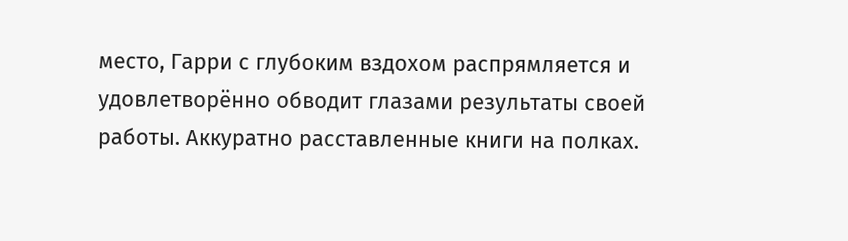место, Гарри с глубоким вздохом распрямляется и удовлетворённо обводит глазами результаты своей работы. Аккуратно расставленные книги на полках.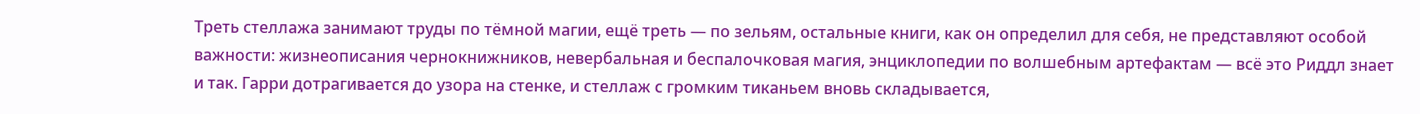Треть стеллажа занимают труды по тёмной магии, ещё треть — по зельям, остальные книги, как он определил для себя, не представляют особой важности: жизнеописания чернокнижников, невербальная и беспалочковая магия, энциклопедии по волшебным артефактам — всё это Риддл знает и так. Гарри дотрагивается до узора на стенке, и стеллаж с громким тиканьем вновь складывается,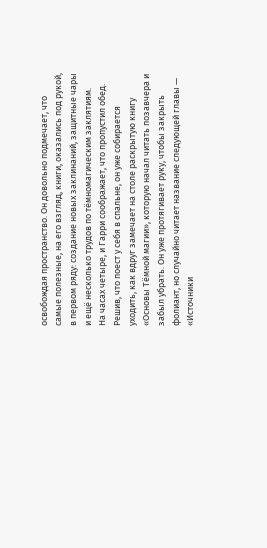освобождая пространство. Он довольно подмечает, что самые полезные, на его взгляд, книги, оказались под рукой, в первом ряду: создание новых заклинаний, защитные чары и ещё несколько трудов по тёмномагическим заклятиям.
На часах четыре, и Гарри соображает, что пропустил обед. Решив, что поест у себя в спальне, он уже собирается уходить, как вдруг замечает на столе раскрытую книгу «Основы Тёмной магии», которую начал читать позавчера и забыл убрать. Он уже протягивает руку, чтобы закрыть фолиант, но случайно читает название следующей главы — «Источники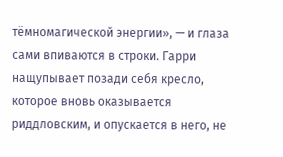тёмномагической энергии», — и глаза сами впиваются в строки. Гарри нащупывает позади себя кресло, которое вновь оказывается риддловским, и опускается в него, не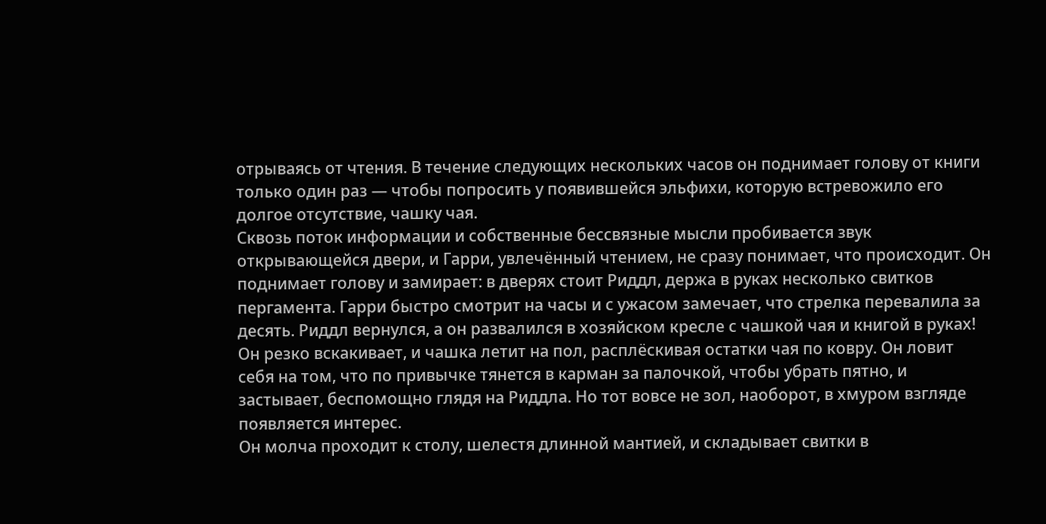отрываясь от чтения. В течение следующих нескольких часов он поднимает голову от книги только один раз — чтобы попросить у появившейся эльфихи, которую встревожило его долгое отсутствие, чашку чая.
Сквозь поток информации и собственные бессвязные мысли пробивается звук открывающейся двери, и Гарри, увлечённый чтением, не сразу понимает, что происходит. Он поднимает голову и замирает: в дверях стоит Риддл, держа в руках несколько свитков пергамента. Гарри быстро смотрит на часы и с ужасом замечает, что стрелка перевалила за десять. Риддл вернулся, а он развалился в хозяйском кресле с чашкой чая и книгой в руках! Он резко вскакивает, и чашка летит на пол, расплёскивая остатки чая по ковру. Он ловит себя на том, что по привычке тянется в карман за палочкой, чтобы убрать пятно, и застывает, беспомощно глядя на Риддла. Но тот вовсе не зол, наоборот, в хмуром взгляде появляется интерес.
Он молча проходит к столу, шелестя длинной мантией, и складывает свитки в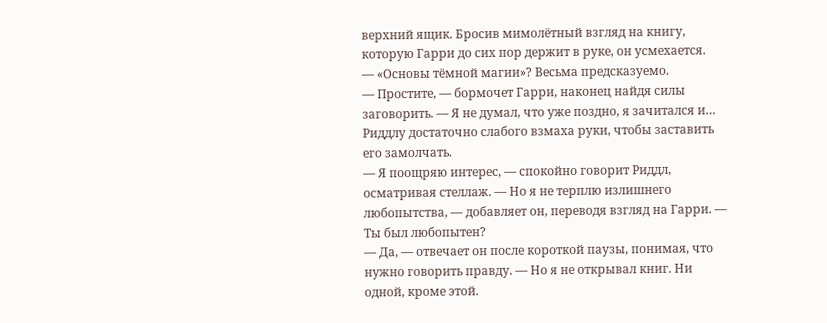верхний ящик. Бросив мимолётный взгляд на книгу, которую Гарри до сих пор держит в руке, он усмехается.
— «Основы тёмной магии»? Весьма предсказуемо.
— Простите, — бормочет Гарри, наконец найдя силы заговорить. — Я не думал, что уже поздно, я зачитался и…
Риддлу достаточно слабого взмаха руки, чтобы заставить его замолчать.
— Я поощряю интерес, — спокойно говорит Риддл, осматривая стеллаж. — Но я не терплю излишнего любопытства, — добавляет он, переводя взгляд на Гарри. — Ты был любопытен?
— Да, — отвечает он после короткой паузы, понимая, что нужно говорить правду. — Но я не открывал книг. Ни одной, кроме этой.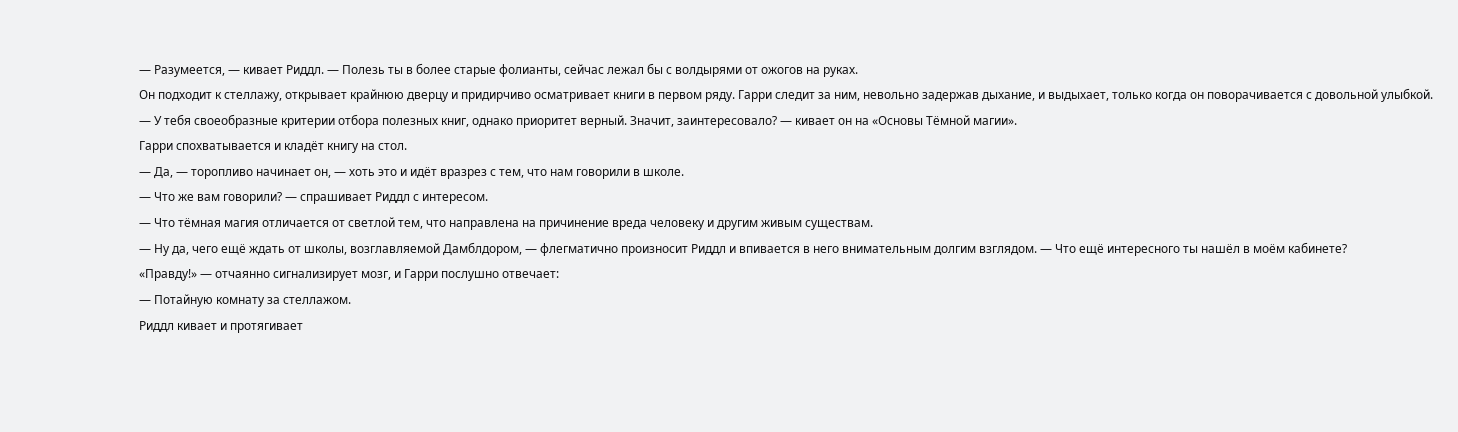— Разумеется, — кивает Риддл. — Полезь ты в более старые фолианты, сейчас лежал бы с волдырями от ожогов на руках.
Он подходит к стеллажу, открывает крайнюю дверцу и придирчиво осматривает книги в первом ряду. Гарри следит за ним, невольно задержав дыхание, и выдыхает, только когда он поворачивается с довольной улыбкой.
— У тебя своеобразные критерии отбора полезных книг, однако приоритет верный. Значит, заинтересовало? — кивает он на «Основы Тёмной магии».
Гарри спохватывается и кладёт книгу на стол.
— Да, — торопливо начинает он, — хоть это и идёт вразрез с тем, что нам говорили в школе.
— Что же вам говорили? — спрашивает Риддл с интересом.
— Что тёмная магия отличается от светлой тем, что направлена на причинение вреда человеку и другим живым существам.
— Ну да, чего ещё ждать от школы, возглавляемой Дамблдором, — флегматично произносит Риддл и впивается в него внимательным долгим взглядом. — Что ещё интересного ты нашёл в моём кабинете?
«Правду!» — отчаянно сигнализирует мозг, и Гарри послушно отвечает:
— Потайную комнату за стеллажом.
Риддл кивает и протягивает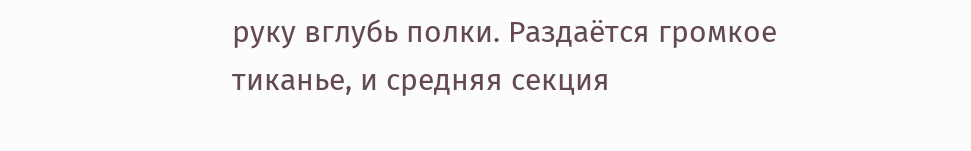руку вглубь полки. Раздаётся громкое тиканье, и средняя секция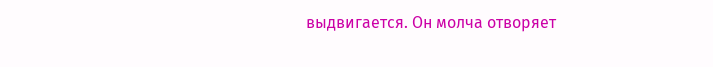выдвигается. Он молча отворяет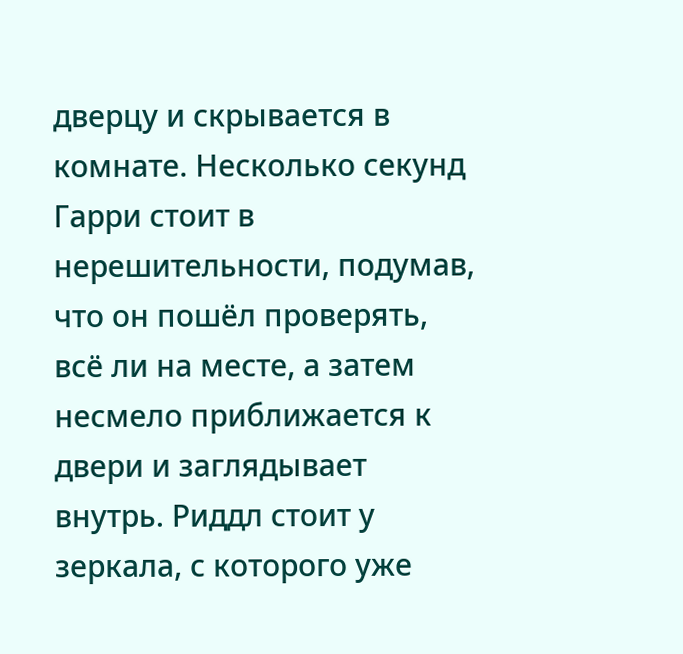дверцу и скрывается в комнате. Несколько секунд Гарри стоит в нерешительности, подумав, что он пошёл проверять, всё ли на месте, а затем несмело приближается к двери и заглядывает внутрь. Риддл стоит у зеркала, с которого уже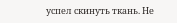успел скинуть ткань. Не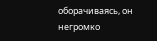оборачиваясь, он негромко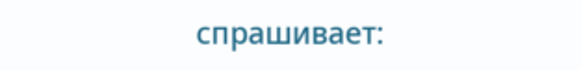спрашивает: